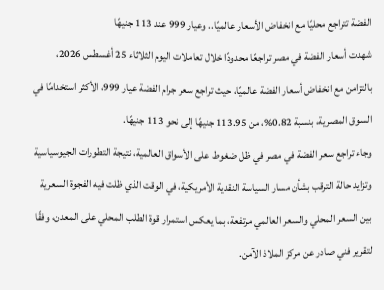الفضة تتراجع محليًا مع انخفاض الأسعار عالميًا.. وعيار 999 عند 113 جنيهًا
شهدت أسعار الفضة في مصر تراجعًا محدودًا خلال تعاملات اليوم الثلاثاء 25 أغسطس 2026، بالتزامن مع انخفاض أسعار الفضة عالميًا، حيث تراجع سعر جرام الفضة عيار 999، الأكثر استخدامًا في السوق المصرية، بنسبة 0.82%، من 113.95 جنيهًا إلى نحو 113 جنيهًا.
وجاء تراجع سعر الفضة في مصر في ظل ضغوط على الأسواق العالمية، نتيجة التطورات الجيوسياسية وتزايد حالة الترقب بشأن مسار السياسة النقدية الأمريكية، في الوقت الذي ظلت فيه الفجوة السعرية بين السعر المحلي والسعر العالمي مرتفعة، بما يعكس استمرار قوة الطلب المحلي على المعدن، وفقًا لتقرير فني صادر عن مركز الملاذ الآمن.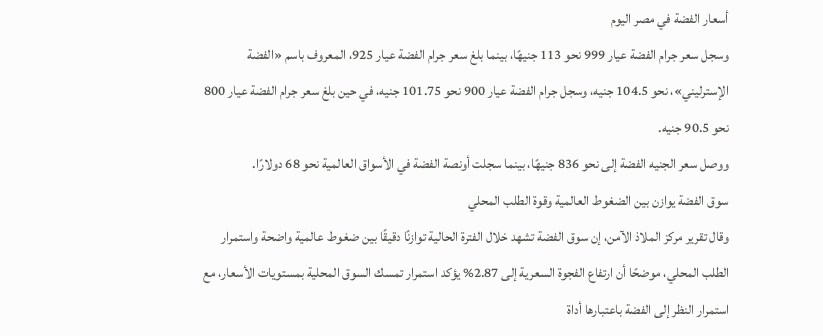أسعار الفضة في مصر اليوم
وسجل سعر جرام الفضة عيار 999 نحو 113 جنيهًا، بينما بلغ سعر جرام الفضة عيار 925، المعروف باسم «الفضة الإسترليني»، نحو 104.5 جنيه، وسجل جرام الفضة عيار 900 نحو 101.75 جنيه، في حين بلغ سعر جرام الفضة عيار 800 نحو 90.5 جنيه.
ووصل سعر الجنيه الفضة إلى نحو 836 جنيهًا، بينما سجلت أونصة الفضة في الأسواق العالمية نحو 68 دولارًا.
سوق الفضة يوازن بين الضغوط العالمية وقوة الطلب المحلي
وقال تقرير مركز الملاذ الآمن، إن سوق الفضة تشهد خلال الفترة الحالية توازنًا دقيقًا بين ضغوط عالمية واضحة واستمرار الطلب المحلي، موضحًا أن ارتفاع الفجوة السعرية إلى 2.87% يؤكد استمرار تمسك السوق المحلية بمستويات الأسعار، مع استمرار النظر إلى الفضة باعتبارها أداة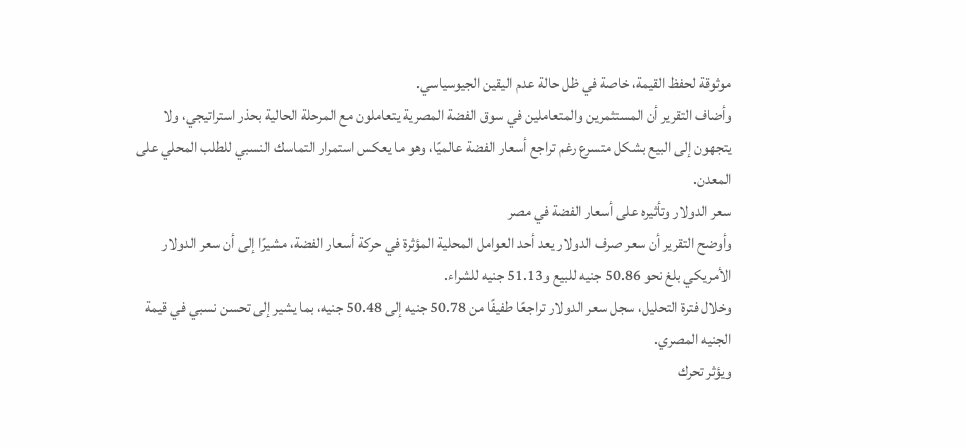موثوقة لحفظ القيمة، خاصة في ظل حالة عدم اليقين الجيوسياسي.
وأضاف التقرير أن المستثمرين والمتعاملين في سوق الفضة المصرية يتعاملون مع المرحلة الحالية بحذر استراتيجي، ولا يتجهون إلى البيع بشكل متسرع رغم تراجع أسعار الفضة عالميًا، وهو ما يعكس استمرار التماسك النسبي للطلب المحلي على المعدن.
سعر الدولار وتأثيره على أسعار الفضة في مصر
وأوضح التقرير أن سعر صرف الدولار يعد أحد العوامل المحلية المؤثرة في حركة أسعار الفضة، مشيرًا إلى أن سعر الدولار الأمريكي بلغ نحو 50.86 جنيه للبيع و51.13 جنيه للشراء.
وخلال فترة التحليل، سجل سعر الدولار تراجعًا طفيفًا من 50.78 جنيه إلى 50.48 جنيه، بما يشير إلى تحسن نسبي في قيمة الجنيه المصري.
ويؤثر تحرك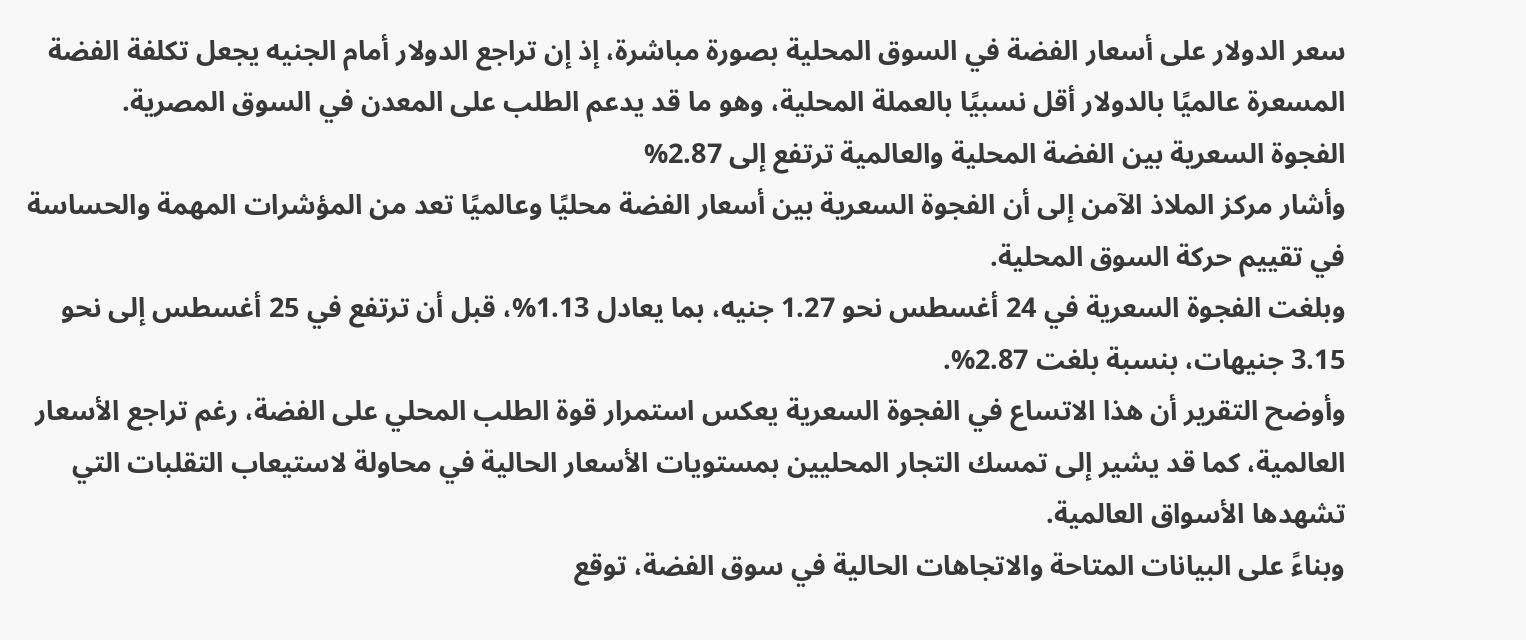سعر الدولار على أسعار الفضة في السوق المحلية بصورة مباشرة، إذ إن تراجع الدولار أمام الجنيه يجعل تكلفة الفضة المسعرة عالميًا بالدولار أقل نسبيًا بالعملة المحلية، وهو ما قد يدعم الطلب على المعدن في السوق المصرية.
الفجوة السعرية بين الفضة المحلية والعالمية ترتفع إلى 2.87%
وأشار مركز الملاذ الآمن إلى أن الفجوة السعرية بين أسعار الفضة محليًا وعالميًا تعد من المؤشرات المهمة والحساسة في تقييم حركة السوق المحلية.
وبلغت الفجوة السعرية في 24 أغسطس نحو 1.27 جنيه، بما يعادل 1.13%، قبل أن ترتفع في 25 أغسطس إلى نحو 3.15 جنيهات، بنسبة بلغت 2.87%.
وأوضح التقرير أن هذا الاتساع في الفجوة السعرية يعكس استمرار قوة الطلب المحلي على الفضة، رغم تراجع الأسعار العالمية، كما قد يشير إلى تمسك التجار المحليين بمستويات الأسعار الحالية في محاولة لاستيعاب التقلبات التي تشهدها الأسواق العالمية.
وبناءً على البيانات المتاحة والاتجاهات الحالية في سوق الفضة، توقع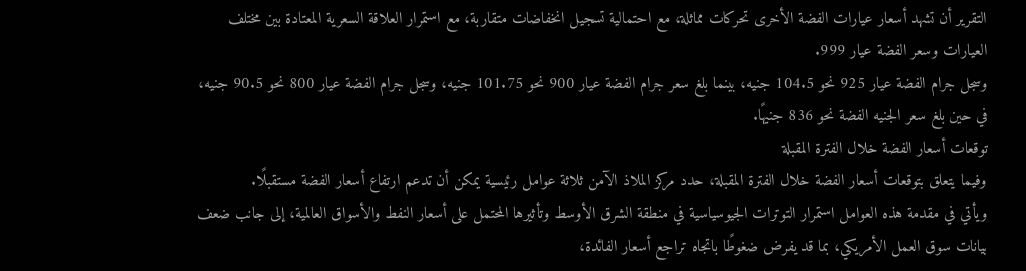التقرير أن تشهد أسعار عيارات الفضة الأخرى تحركات مماثلة، مع احتمالية تسجيل انخفاضات متقاربة، مع استمرار العلاقة السعرية المعتادة بين مختلف العيارات وسعر الفضة عيار 999.
وسجل جرام الفضة عيار 925 نحو 104.5 جنيه، بينما بلغ سعر جرام الفضة عيار 900 نحو 101.75 جنيه، وسجل جرام الفضة عيار 800 نحو 90.5 جنيه، في حين بلغ سعر الجنيه الفضة نحو 836 جنيهًا.
توقعات أسعار الفضة خلال الفترة المقبلة
وفيما يتعلق بتوقعات أسعار الفضة خلال الفترة المقبلة، حدد مركز الملاذ الآمن ثلاثة عوامل رئيسية يمكن أن تدعم ارتفاع أسعار الفضة مستقبلًا.
ويأتي في مقدمة هذه العوامل استمرار التوترات الجيوسياسية في منطقة الشرق الأوسط وتأثيرها المحتمل على أسعار النفط والأسواق العالمية، إلى جانب ضعف بيانات سوق العمل الأمريكي، بما قد يفرض ضغوطًا باتجاه تراجع أسعار الفائدة،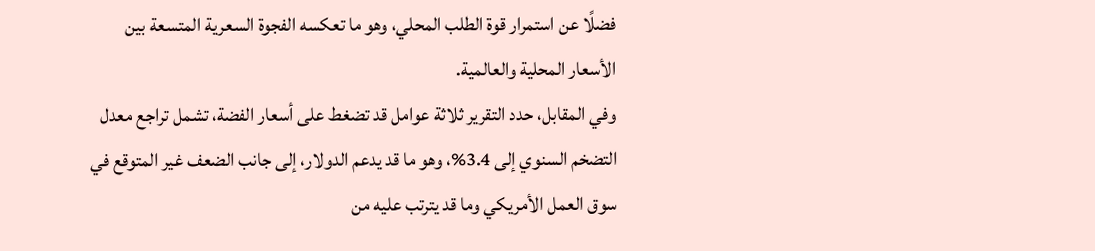فضلًا عن استمرار قوة الطلب المحلي، وهو ما تعكسه الفجوة السعرية المتسعة بين الأسعار المحلية والعالمية.
وفي المقابل، حدد التقرير ثلاثة عوامل قد تضغط على أسعار الفضة، تشمل تراجع معدل التضخم السنوي إلى 3.4%، وهو ما قد يدعم الدولار، إلى جانب الضعف غير المتوقع في سوق العمل الأمريكي وما قد يترتب عليه من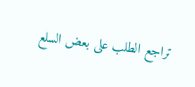تراجع الطلب على بعض السلع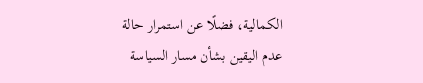الكمالية، فضلًا عن استمرار حالة عدم اليقين بشأن مسار السياسة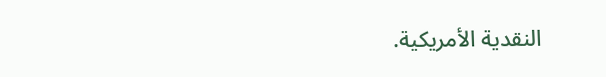النقدية الأمريكية.